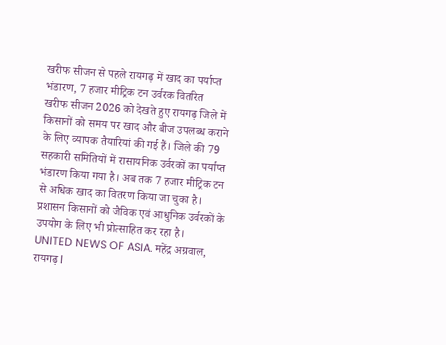खरीफ सीजन से पहले रायगढ़ में खाद का पर्याप्त भंडारण, 7 हजार मीट्रिक टन उर्वरक वितरित
खरीफ सीजन 2026 को देखते हुए रायगढ़ जिले में किसानों को समय पर खाद और बीज उपलब्ध कराने के लिए व्यापक तैयारियां की गई हैं। जिले की 79 सहकारी समितियों में रासायनिक उर्वरकों का पर्याप्त भंडारण किया गया है। अब तक 7 हजार मीट्रिक टन से अधिक खाद का वितरण किया जा चुका है। प्रशासन किसानों को जैविक एवं आधुनिक उर्वरकों के उपयोग के लिए भी प्रोत्साहित कर रहा है।
UNITED NEWS OF ASIA. महेंद्र अग्रवाल, रायगढ़ l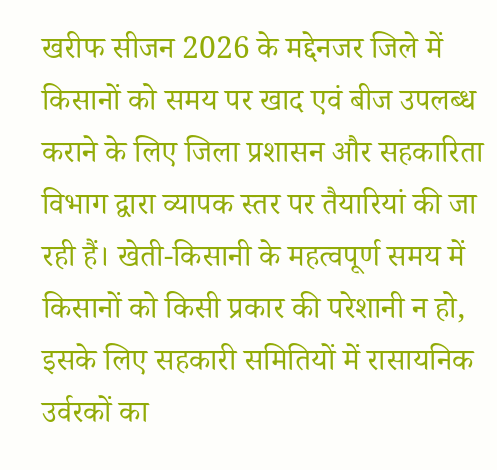खरीफ सीजन 2026 के मद्देनजर जिले में किसानों को समय पर खाद एवं बीज उपलब्ध कराने के लिए जिला प्रशासन और सहकारिता विभाग द्वारा व्यापक स्तर पर तैयारियां की जा रही हैं। खेती-किसानी के महत्वपूर्ण समय में किसानों को किसी प्रकार की परेशानी न हो, इसके लिए सहकारी समितियों में रासायनिक उर्वरकों का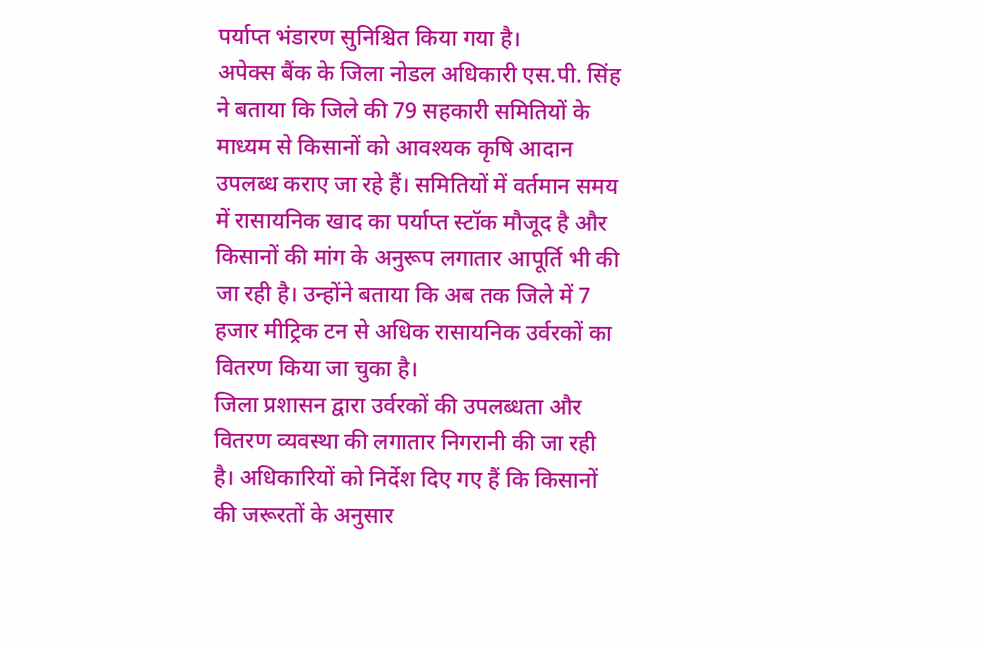पर्याप्त भंडारण सुनिश्चित किया गया है।
अपेक्स बैंक के जिला नोडल अधिकारी एस.पी. सिंह ने बताया कि जिले की 79 सहकारी समितियों के माध्यम से किसानों को आवश्यक कृषि आदान उपलब्ध कराए जा रहे हैं। समितियों में वर्तमान समय में रासायनिक खाद का पर्याप्त स्टॉक मौजूद है और किसानों की मांग के अनुरूप लगातार आपूर्ति भी की जा रही है। उन्होंने बताया कि अब तक जिले में 7 हजार मीट्रिक टन से अधिक रासायनिक उर्वरकों का वितरण किया जा चुका है।
जिला प्रशासन द्वारा उर्वरकों की उपलब्धता और वितरण व्यवस्था की लगातार निगरानी की जा रही है। अधिकारियों को निर्देश दिए गए हैं कि किसानों की जरूरतों के अनुसार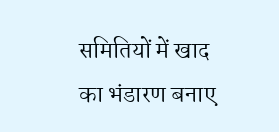समितियों में खाद का भंडारण बनाए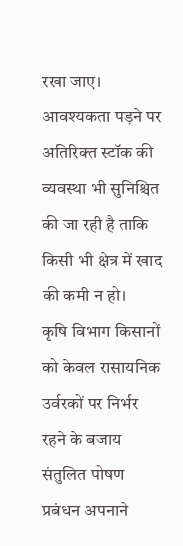रखा जाए। आवश्यकता पड़ने पर अतिरिक्त स्टॉक की व्यवस्था भी सुनिश्चित की जा रही है ताकि किसी भी क्षेत्र में खाद की कमी न हो।
कृषि विभाग किसानों को केवल रासायनिक उर्वरकों पर निर्भर रहने के बजाय संतुलित पोषण प्रबंधन अपनाने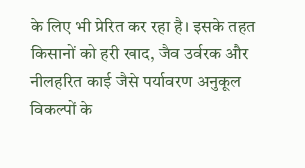के लिए भी प्रेरित कर रहा है। इसके तहत किसानों को हरी खाद, जैव उर्वरक और नीलहरित काई जैसे पर्यावरण अनुकूल विकल्पों के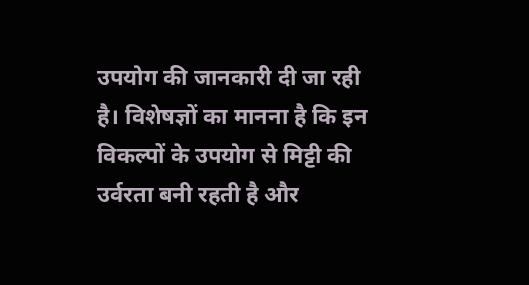उपयोग की जानकारी दी जा रही है। विशेषज्ञों का मानना है कि इन विकल्पों के उपयोग से मिट्टी की उर्वरता बनी रहती है और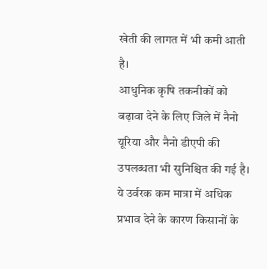खेती की लागत में भी कमी आती है।
आधुनिक कृषि तकनीकों को बढ़ावा देने के लिए जिले में नैनो यूरिया और नैनो डीएपी की उपलब्धता भी सुनिश्चित की गई है। ये उर्वरक कम मात्रा में अधिक प्रभाव देने के कारण किसानों के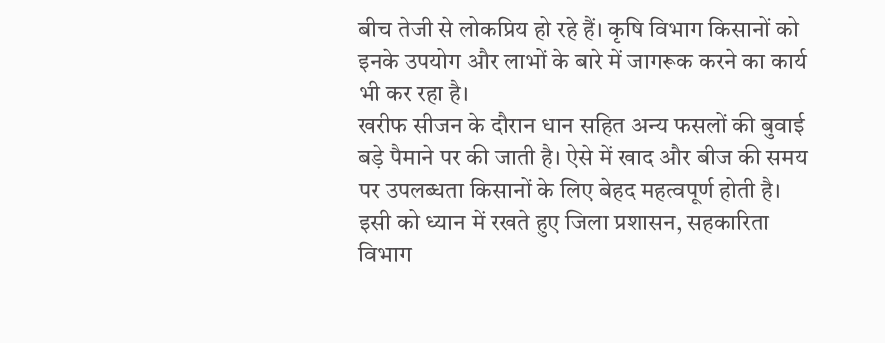बीच तेजी से लोकप्रिय हो रहे हैं। कृषि विभाग किसानों को इनके उपयोग और लाभों के बारे में जागरूक करने का कार्य भी कर रहा है।
खरीफ सीजन के दौरान धान सहित अन्य फसलों की बुवाई बड़े पैमाने पर की जाती है। ऐसे में खाद और बीज की समय पर उपलब्धता किसानों के लिए बेहद महत्वपूर्ण होती है। इसी को ध्यान में रखते हुए जिला प्रशासन, सहकारिता विभाग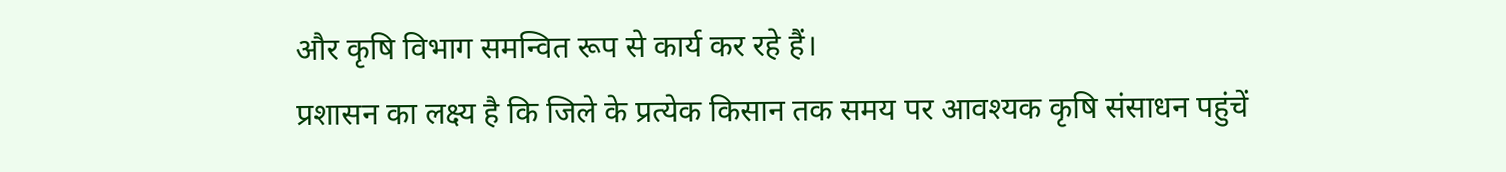और कृषि विभाग समन्वित रूप से कार्य कर रहे हैं।
प्रशासन का लक्ष्य है कि जिले के प्रत्येक किसान तक समय पर आवश्यक कृषि संसाधन पहुंचें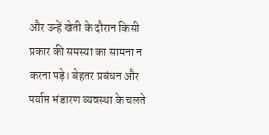और उन्हें खेती के दौरान किसी प्रकार की समस्या का सामना न करना पड़े। बेहतर प्रबंधन और पर्याप्त भंडारण व्यवस्था के चलते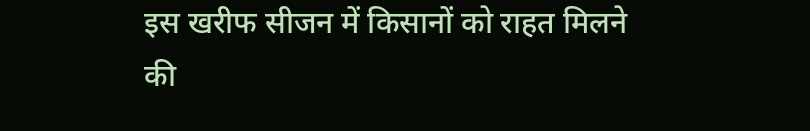इस खरीफ सीजन में किसानों को राहत मिलने की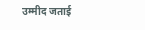उम्मीद जताई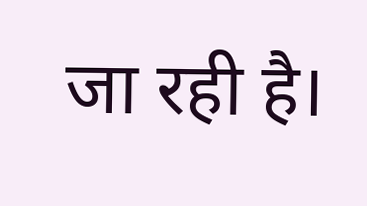जा रही है।